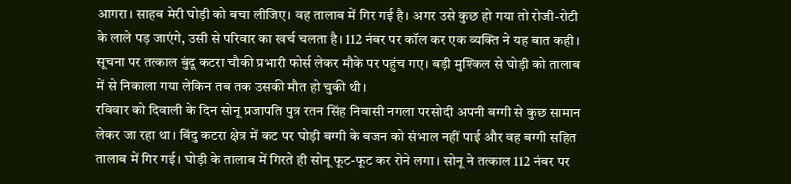आगरा। साहब मेरी घोड़ी को बचा लीजिए। वह तालाब में गिर गई है। अगर उसे कुछ हो गया तो रोजी-रोटी के लाले पड़ जाएंगे, उसी से परिवार का खर्च चलता है। 112 नंबर पर कॉल कर एक व्यक्ति ने यह बात कही। सूचना पर तत्काल बुंदू कटरा चौकी प्रभारी फोर्स लेकर मौके पर पहुंच गए। बड़ी मुश्किल से घोड़ी को तालाब में से निकाला गया लेकिन तब तक उसकी मौत हो चुकी थी।
रविवार को दिवाली के दिन सोनू प्रजापति पुत्र रतन सिंह निवासी नगला परसोदी अपनी बग्गी से कुछ सामान लेकर जा रहा था। बिंदु कटरा क्षेत्र में कट पर घोड़ी बग्गी के बजन को संभाल नहीं पाई और वह बग्गी सहित तालाब में गिर गई। घोड़ी के तालाब में गिरते ही सोनू फूट-फूट कर रोने लगा। सोनू ने तत्काल 112 नंबर पर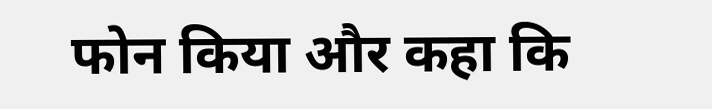फोन किया और कहा कि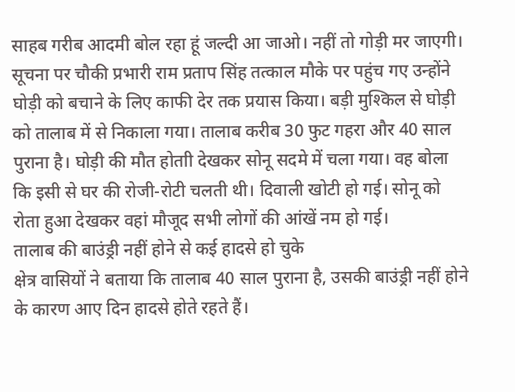साहब गरीब आदमी बोल रहा हूं जल्दी आ जाओ। नहीं तो गोड़ी मर जाएगी। सूचना पर चौकी प्रभारी राम प्रताप सिंह तत्काल मौके पर पहुंच गए उन्होंने घोड़ी को बचाने के लिए काफी देर तक प्रयास किया। बड़ी मुश्किल से घोड़ी को तालाब में से निकाला गया। तालाब करीब 30 फुट गहरा और 40 साल पुराना है। घोड़ी की मौत होताी देखकर सोनू सदमे में चला गया। वह बोला कि इसी से घर की रोजी-रोटी चलती थी। दिवाली खोटी हो गई। सोनू को रोता हुआ देखकर वहां मौजूद सभी लोगों की आंखें नम हो गई।
तालाब की बाउंड्री नहीं होने से कई हादसे हो चुके
क्षेत्र वासियों ने बताया कि तालाब 40 साल पुराना है, उसकी बाउंड्री नहीं होने के कारण आए दिन हादसे होते रहते हैं।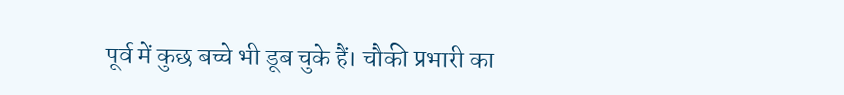पूर्व में कुछ बच्चे भी डूब चुके हैं। चौकी प्रभारी का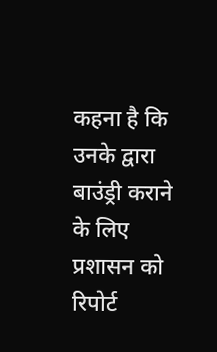कहना है कि उनके द्वारा बाउंड्री कराने के लिए प्रशासन को रिपोर्ट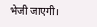भेजी जाएगी।